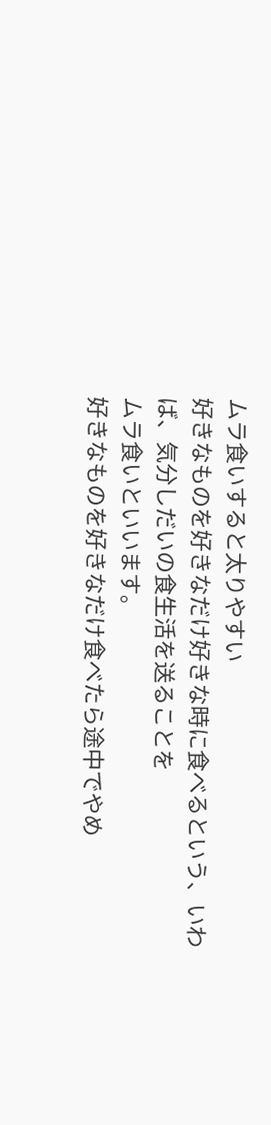ムラ食いすると太りやすい
好きなものを好きなだけ好きな時に食べるという、いわば、気分しだいの食生活を送ることを
ムラ食いといいます。
好きなものを好きなだけ食べたら途中でやめ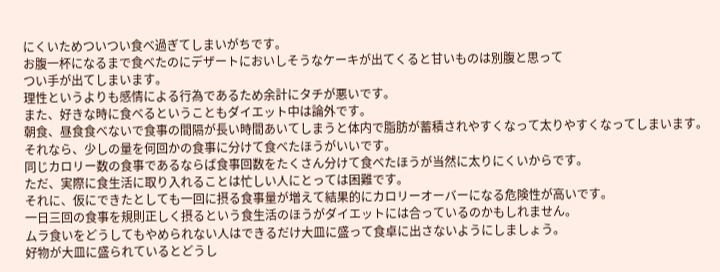にくいためついつい食べ過ぎてしまいがちです。
お腹一杯になるまで食べたのにデザートにおいしそうなケーキが出てくると甘いものは別腹と思って
つい手が出てしまいます。
理性というよりも感情による行為であるため余計にタチが悪いです。
また、好きな時に食べるということもダイエット中は論外です。
朝食、昼食食べないで食事の間隔が長い時間あいてしまうと体内で脂肪が蓄積されやすくなって太りやすくなってしまいます。
それなら、少しの量を何回かの食事に分けて食べたほうがいいです。
同じカロリー数の食事であるならば食事回数をたくさん分けて食べたほうが当然に太りにくいからです。
ただ、実際に食生活に取り入れることは忙しい人にとっては困難です。
それに、仮にできたとしても一回に摂る食事量が増えて結果的にカロリーオーバーになる危険性が高いです。
一日三回の食事を規則正しく摂るという食生活のほうがダイエットには合っているのかもしれません。
ムラ食いをどうしてもやめられない人はできるだけ大皿に盛って食卓に出さないようにしましょう。
好物が大皿に盛られているとどうし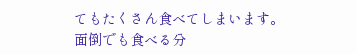てもたくさん食べてしまいます。
面倒でも食べる分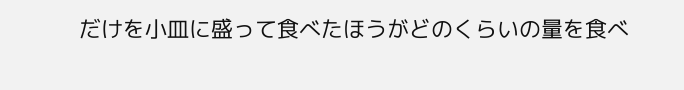だけを小皿に盛って食べたほうがどのくらいの量を食べ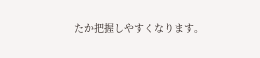たか把握しやすくなります。